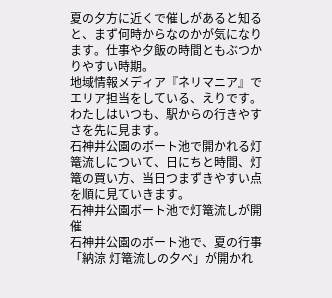夏の夕方に近くで催しがあると知ると、まず何時からなのかが気になります。仕事や夕飯の時間ともぶつかりやすい時期。
地域情報メディア『ネリマニア』でエリア担当をしている、えりです。わたしはいつも、駅からの行きやすさを先に見ます。
石神井公園のボート池で開かれる灯篭流しについて、日にちと時間、灯篭の買い方、当日つまずきやすい点を順に見ていきます。
石神井公園ボート池で灯篭流しが開催
石神井公園のボート池で、夏の行事「納涼 灯篭流しの夕べ」が開かれ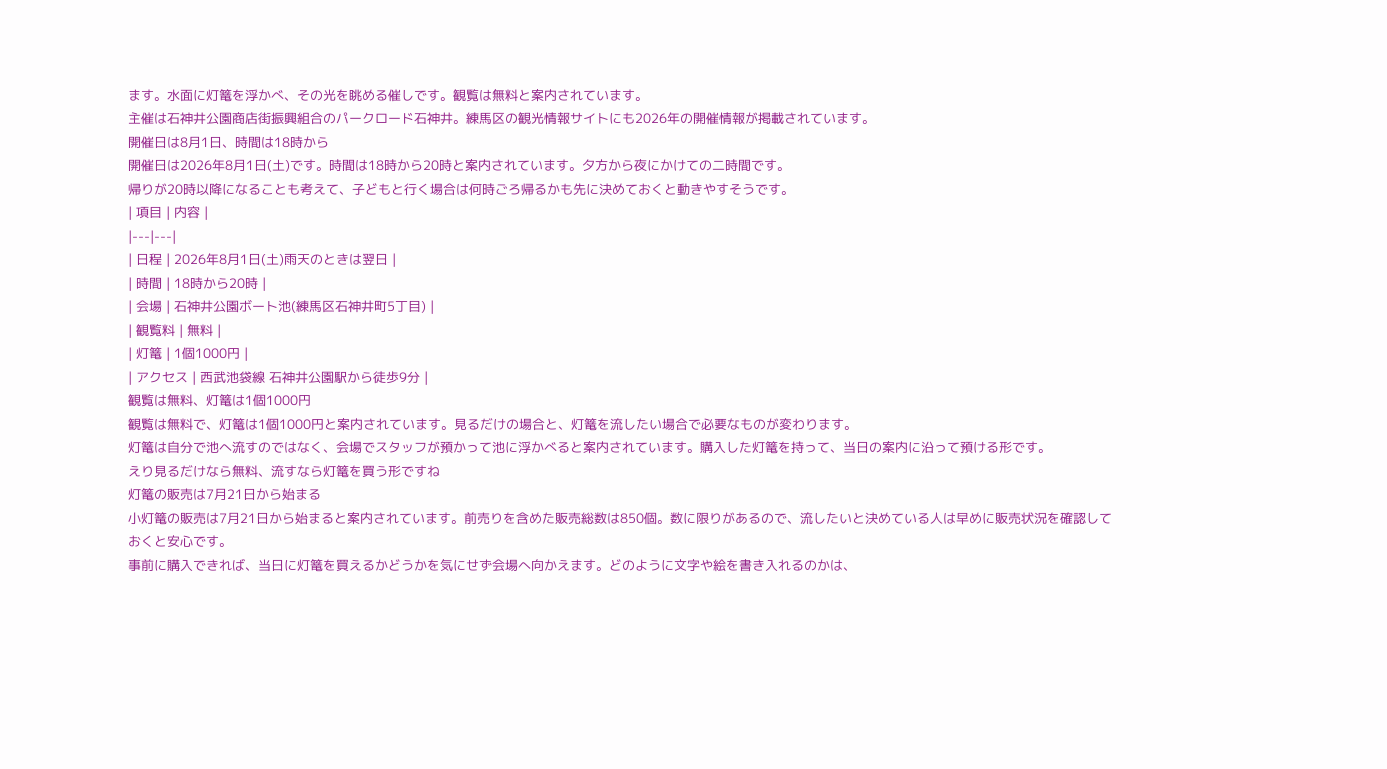ます。水面に灯篭を浮かべ、その光を眺める催しです。観覧は無料と案内されています。
主催は石神井公園商店街振興組合のパークロード石神井。練馬区の観光情報サイトにも2026年の開催情報が掲載されています。
開催日は8月1日、時間は18時から
開催日は2026年8月1日(土)です。時間は18時から20時と案内されています。夕方から夜にかけての二時間です。
帰りが20時以降になることも考えて、子どもと行く場合は何時ごろ帰るかも先に決めておくと動きやすそうです。
| 項目 | 内容 |
|---|---|
| 日程 | 2026年8月1日(土)雨天のときは翌日 |
| 時間 | 18時から20時 |
| 会場 | 石神井公園ボート池(練馬区石神井町5丁目) |
| 観覧料 | 無料 |
| 灯篭 | 1個1000円 |
| アクセス | 西武池袋線 石神井公園駅から徒歩9分 |
観覧は無料、灯篭は1個1000円
観覧は無料で、灯篭は1個1000円と案内されています。見るだけの場合と、灯篭を流したい場合で必要なものが変わります。
灯篭は自分で池へ流すのではなく、会場でスタッフが預かって池に浮かべると案内されています。購入した灯篭を持って、当日の案内に沿って預ける形です。
えり見るだけなら無料、流すなら灯篭を買う形ですね
灯篭の販売は7月21日から始まる
小灯篭の販売は7月21日から始まると案内されています。前売りを含めた販売総数は850個。数に限りがあるので、流したいと決めている人は早めに販売状況を確認しておくと安心です。
事前に購入できれば、当日に灯篭を買えるかどうかを気にせず会場へ向かえます。どのように文字や絵を書き入れるのかは、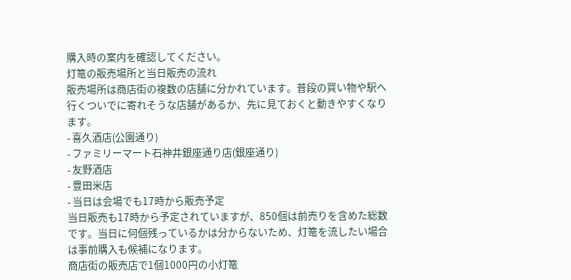購入時の案内を確認してください。
灯篭の販売場所と当日販売の流れ
販売場所は商店街の複数の店舗に分かれています。普段の買い物や駅へ行くついでに寄れそうな店舗があるか、先に見ておくと動きやすくなります。
- 喜久酒店(公園通り)
- ファミリーマート石神井銀座通り店(銀座通り)
- 友野酒店
- 豊田米店
- 当日は会場でも17時から販売予定
当日販売も17時から予定されていますが、850個は前売りを含めた総数です。当日に何個残っているかは分からないため、灯篭を流したい場合は事前購入も候補になります。
商店街の販売店で1個1000円の小灯篭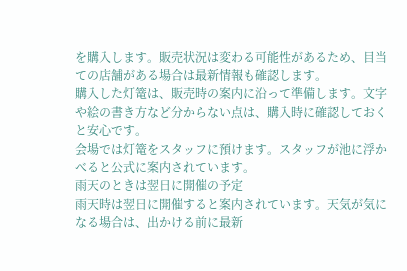を購入します。販売状況は変わる可能性があるため、目当ての店舗がある場合は最新情報も確認します。
購入した灯篭は、販売時の案内に沿って準備します。文字や絵の書き方など分からない点は、購入時に確認しておくと安心です。
会場では灯篭をスタッフに預けます。スタッフが池に浮かべると公式に案内されています。
雨天のときは翌日に開催の予定
雨天時は翌日に開催すると案内されています。天気が気になる場合は、出かける前に最新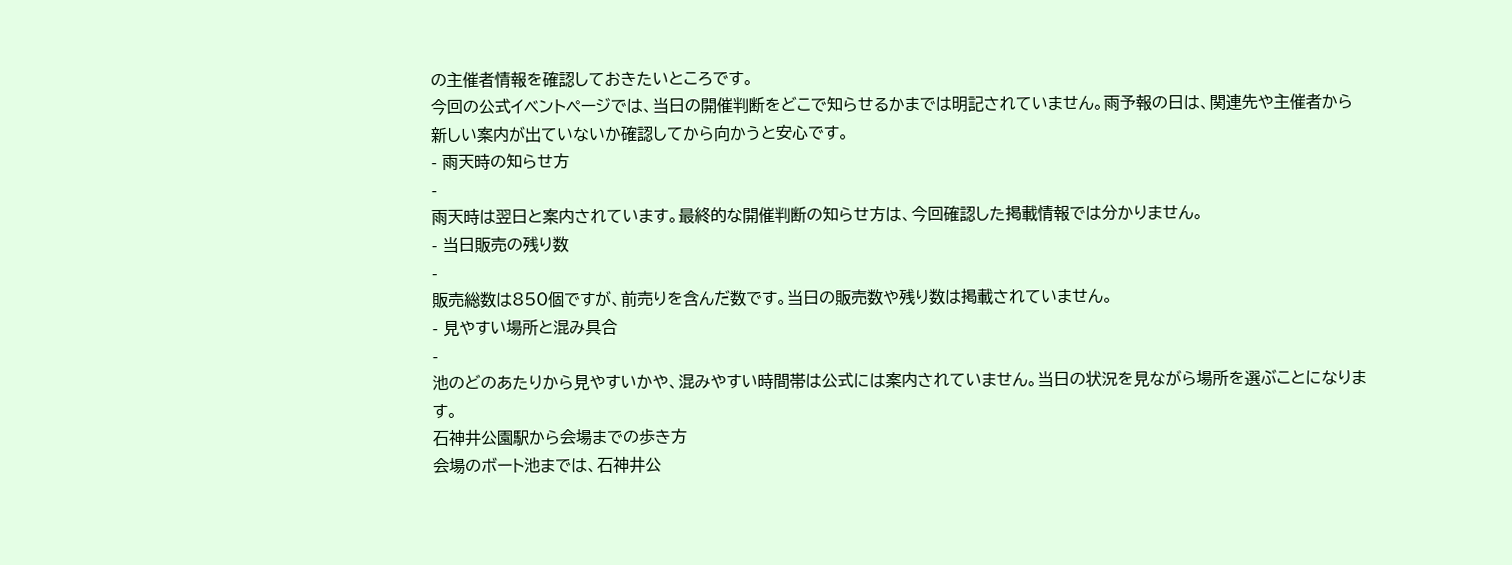の主催者情報を確認しておきたいところです。
今回の公式イベントページでは、当日の開催判断をどこで知らせるかまでは明記されていません。雨予報の日は、関連先や主催者から新しい案内が出ていないか確認してから向かうと安心です。
- 雨天時の知らせ方
-
雨天時は翌日と案内されています。最終的な開催判断の知らせ方は、今回確認した掲載情報では分かりません。
- 当日販売の残り数
-
販売総数は850個ですが、前売りを含んだ数です。当日の販売数や残り数は掲載されていません。
- 見やすい場所と混み具合
-
池のどのあたりから見やすいかや、混みやすい時間帯は公式には案内されていません。当日の状況を見ながら場所を選ぶことになります。
石神井公園駅から会場までの歩き方
会場のボート池までは、石神井公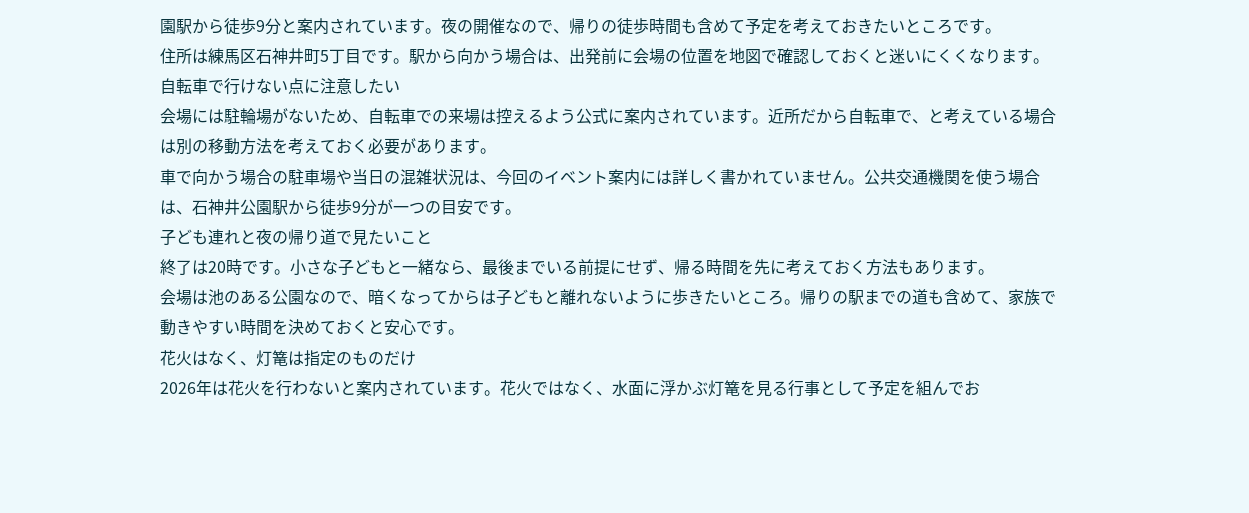園駅から徒歩9分と案内されています。夜の開催なので、帰りの徒歩時間も含めて予定を考えておきたいところです。
住所は練馬区石神井町5丁目です。駅から向かう場合は、出発前に会場の位置を地図で確認しておくと迷いにくくなります。
自転車で行けない点に注意したい
会場には駐輪場がないため、自転車での来場は控えるよう公式に案内されています。近所だから自転車で、と考えている場合は別の移動方法を考えておく必要があります。
車で向かう場合の駐車場や当日の混雑状況は、今回のイベント案内には詳しく書かれていません。公共交通機関を使う場合は、石神井公園駅から徒歩9分が一つの目安です。
子ども連れと夜の帰り道で見たいこと
終了は20時です。小さな子どもと一緒なら、最後までいる前提にせず、帰る時間を先に考えておく方法もあります。
会場は池のある公園なので、暗くなってからは子どもと離れないように歩きたいところ。帰りの駅までの道も含めて、家族で動きやすい時間を決めておくと安心です。
花火はなく、灯篭は指定のものだけ
2026年は花火を行わないと案内されています。花火ではなく、水面に浮かぶ灯篭を見る行事として予定を組んでお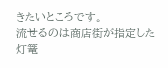きたいところです。
流せるのは商店街が指定した灯篭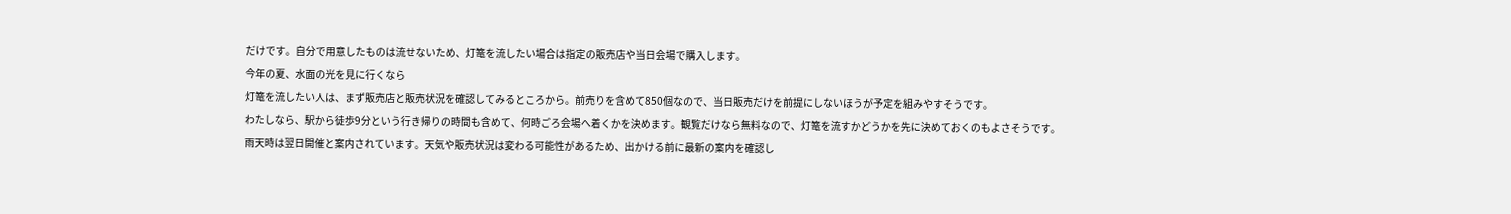だけです。自分で用意したものは流せないため、灯篭を流したい場合は指定の販売店や当日会場で購入します。
今年の夏、水面の光を見に行くなら
灯篭を流したい人は、まず販売店と販売状況を確認してみるところから。前売りを含めて850個なので、当日販売だけを前提にしないほうが予定を組みやすそうです。
わたしなら、駅から徒歩9分という行き帰りの時間も含めて、何時ごろ会場へ着くかを決めます。観覧だけなら無料なので、灯篭を流すかどうかを先に決めておくのもよさそうです。
雨天時は翌日開催と案内されています。天気や販売状況は変わる可能性があるため、出かける前に最新の案内を確認し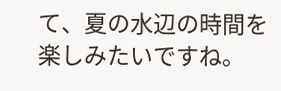て、夏の水辺の時間を楽しみたいですね。